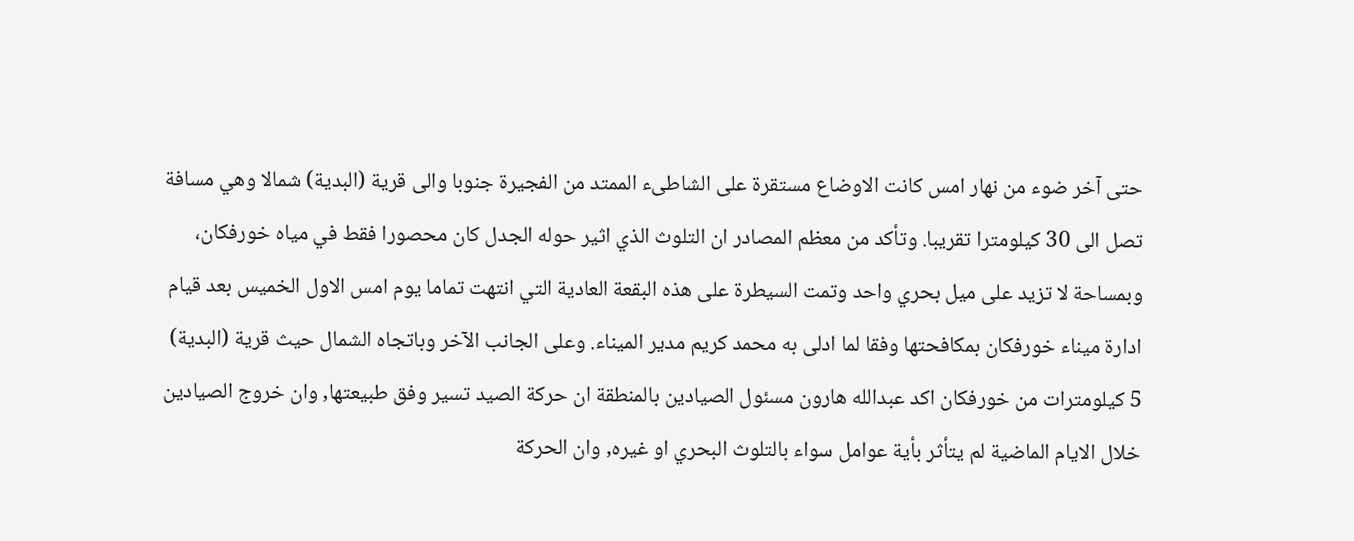حتى آخر ضوء من نهار امس كانت الاوضاع مستقرة على الشاطىء الممتد من الفجيرة جنوبا والى قرية (البدية) شمالا وهي مسافة تصل الى 30 كيلومترا تقريبا. وتأكد من معظم المصادر ان التلوث الذي اثير حوله الجدل كان محصورا فقط في مياه خورفكان، وبمساحة لا تزيد على ميل بحري واحد وتمت السيطرة على هذه البقعة العادية التي انتهت تماما يوم امس الاول الخميس بعد قيام ادارة ميناء خورفكان بمكافحتها وفقا لما ادلى به محمد كريم مدير الميناء. وعلى الجانب الآخر وباتجاه الشمال حيث قرية (البدية) 5 كيلومترات من خورفكان اكد عبدالله هارون مسئول الصيادين بالمنطقة ان حركة الصيد تسير وفق طبيعتها, وان خروج الصيادين خلال الايام الماضية لم يتأثر بأية عوامل سواء بالتلوث البحري او غيره, وان الحركة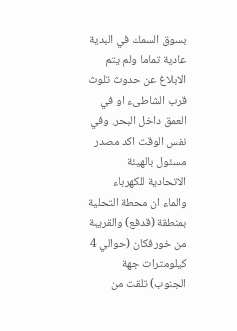بسوق السمك في البدية عادية تماما ولم يتم الابلاغ عن حدوث تلوث قرب الشاطىء او في العمق داخل البحر. وفي نفس الوقت اكد مصدر مسئول بالهيئة الاتحادية للكهرباء والماء ان محطة التحلية بمنطقة (قدفع) والقريبة من خورفكان (حوالي 4 كيلومترات جهة الجنوب) تلقت من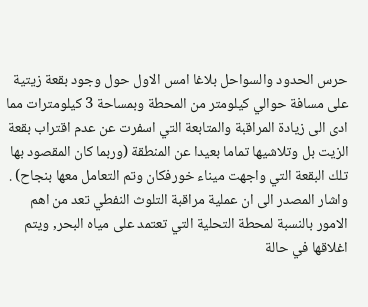حرس الحدود والسواحل بلاغا امس الاول حول وجود بقعة زيتية على مسافة حوالي كيلومتر من المحطة وبمساحة 3 كيلومترات مما ادى الى زيادة المراقبة والمتابعة التي اسفرت عن عدم اقتراب بقعة الزيت بل وتلاشيها تماما بعيدا عن المنطقة (وربما كان المقصود بها تلك البقعة التي واجهت ميناء خورفكان وتم التعامل معها بنجاح) . واشار المصدر الى ان عملية مراقبة التلوث النفطي تعد من اهم الامور بالنسبة لمحطة التحلية التي تعتمد على مياه البحر, ويتم اغلاقها في حالة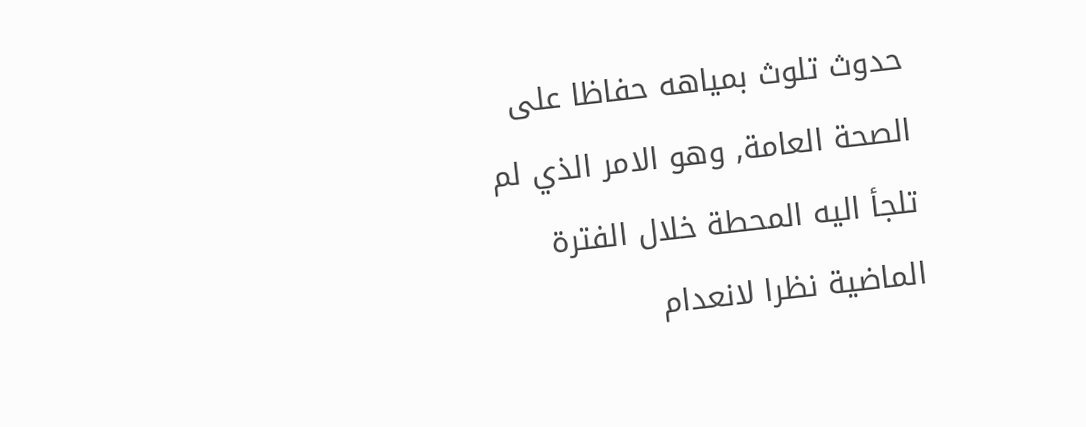حدوث تلوث بمياهه حفاظا على الصحة العامة, وهو الامر الذي لم تلجأ اليه المحطة خلال الفترة الماضية نظرا لانعدام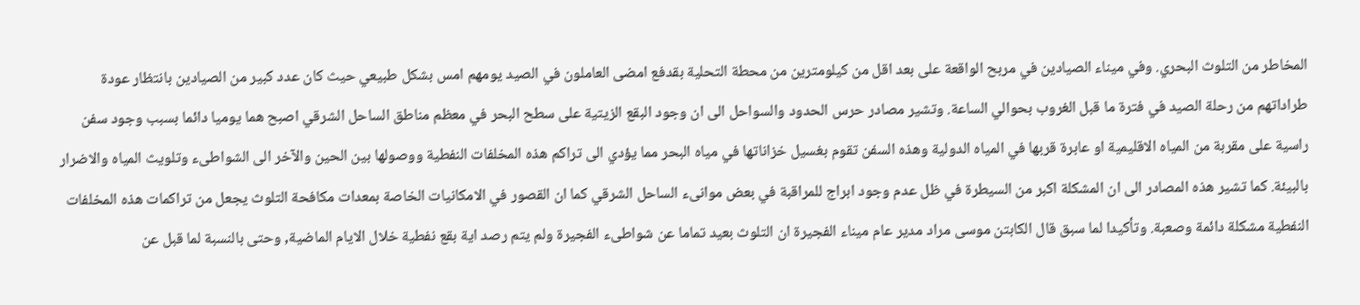المخاطر من التلوث البحري. وفي ميناء الصيادين في مربح الواقعة على بعد اقل من كيلومترين من محطة التحلية بقدفع امضى العاملون في الصيد يومهم امس بشكل طبيعي حيث كان عدد كبير من الصيادين بانتظار عودة طراداتهم من رحلة الصيد في فترة ما قبل الغروب بحوالي الساعة. وتشير مصادر حرس الحدود والسواحل الى ان وجود البقع الزيتية على سطح البحر في معظم مناطق الساحل الشرقي اصبح هما يوميا دائما بسبب وجود سفن راسية على مقربة من المياه الاقليمية او عابرة قربها في المياه الدولية وهذه السفن تقوم بغسيل خزاناتها في مياه البحر مما يؤدي الى تراكم هذه المخلفات النفطية ووصولها بين الحين والآخر الى الشواطىء وتلويث المياه والاضرار بالبيئة. كما تشير هذه المصادر الى ان المشكلة اكبر من السيطرة في ظل عدم وجود ابراج للمراقبة في بعض موانىء الساحل الشرقي كما ان القصور في الامكانيات الخاصة بمعدات مكافحة التلوث يجعل من تراكمات هذه المخلفات النفطية مشكلة دائمة وصعبة. وتأكيدا لما سبق قال الكابتن موسى مراد مدير عام ميناء الفجيرة ان التلوث بعيد تماما عن شواطىء الفجيرة ولم يتم رصد اية بقع نفطية خلال الايام الماضية, وحتى بالنسبة لما قبل عن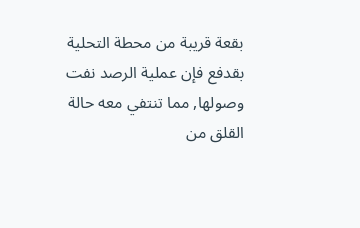بقعة قريبة من محطة التحلية بقدفع فإن عملية الرصد نفت وصولها, مما تنتفي معه حالة القلق من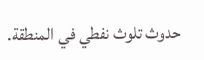حدوث تلوث نفطي في المنطقة.